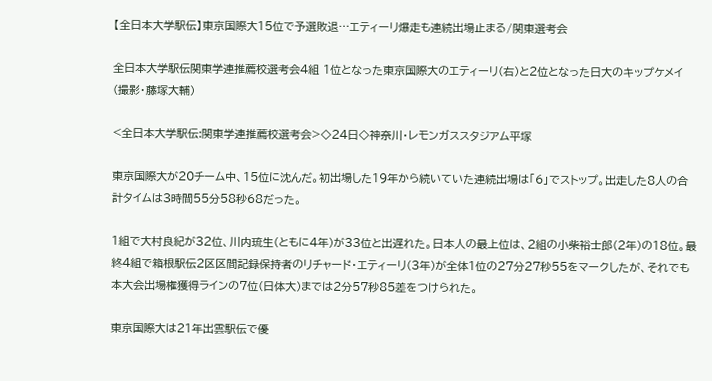【全日本大学駅伝】東京国際大15位で予選敗退…エティーリ爆走も連続出場止まる/関東選考会

全日本大学駅伝関東学連推薦校選考会4組 1位となった東京国際大のエティーリ(右)と2位となった日大のキップケメイ(撮影・藤塚大輔)

<全日本大学駅伝:関東学連推薦校選考会>◇24日◇神奈川・レモンガススタジアム平塚

東京国際大が20チーム中、15位に沈んだ。初出場した19年から続いていた連続出場は「6」でストップ。出走した8人の合計タイムは3時間55分58秒68だった。

1組で大村良紀が32位、川内琉生(ともに4年)が33位と出遅れた。日本人の最上位は、2組の小柴裕士郎(2年)の18位。最終4組で箱根駅伝2区区間記録保持者のリチャード・エティーリ(3年)が全体1位の27分27秒55をマークしたが、それでも本大会出場権獲得ラインの7位(日体大)までは2分57秒85差をつけられた。

東京国際大は21年出雲駅伝で優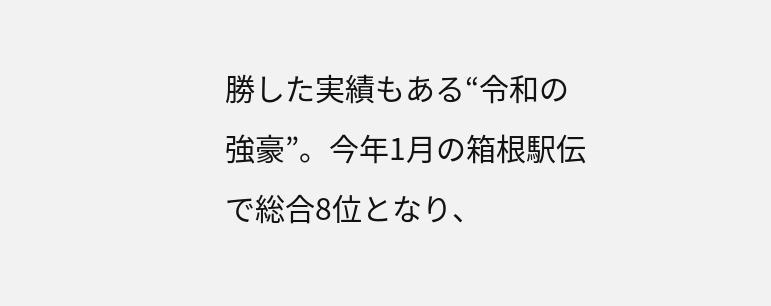勝した実績もある“令和の強豪”。今年1月の箱根駅伝で総合8位となり、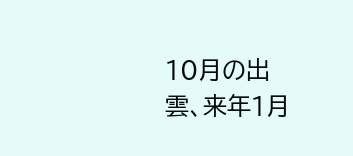10月の出雲、来年1月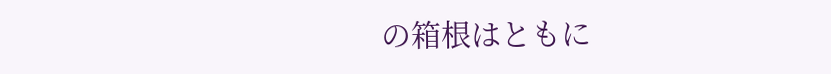の箱根はともに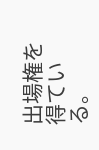出場権を得ている。